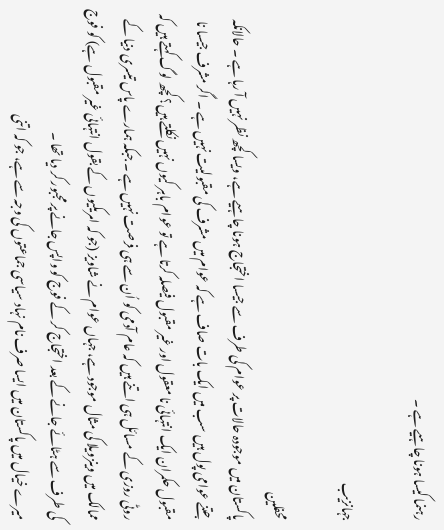رہنما کیسا ہونا چاہیے ہے ۔

جہانزیب

محفلین
پاکستان میں موجودہ حالات پر عوام کی طرف سے جیسا اختجاج ہونا چاہیے ہے، ویسا کچھ نظر نہیں آ رہا ہے ۔ حالانکہ جتنے عوامی پول ہیں سب میں ایک بات صاف ہے کہ عوام میں مشرف کی مقبولیت نہیں ہے ۔ اگر مشرف جیسا نا مقبول حکمران ایک انتہائی نا معقول اور غیر مقبول فیصلہ کرتا ہے تو عوام باہر کیوں نہیں نکلتے ہیں؟ کچھ لوگ کہتے ہیں کہ روٹی روزی کے مسائل ہی اتنے ہیں کہ عام آدمی کو اُن سے ہی فرصت نہیں ہے ۔ جبکہ ہمارے پاس تیسری دنیا کے ممالک میں وینزویلا کی مثال موجود ہے، جہاں عوام نے شاویز (جو کہ امریکیوں کے بقول انتہائی غیر مقبول ہے) کو فوج کی طرف سے ہٹائے جانے کے بعد اختجاج کر کے فوج کو واپس جانے پر مجبور کر دیا تھا ۔
میرے خیال میں پاکستان میں ایسا صرف نام نہاد سیاسی جماعتوں کی وجہ سے ہے، جو کہ اتنی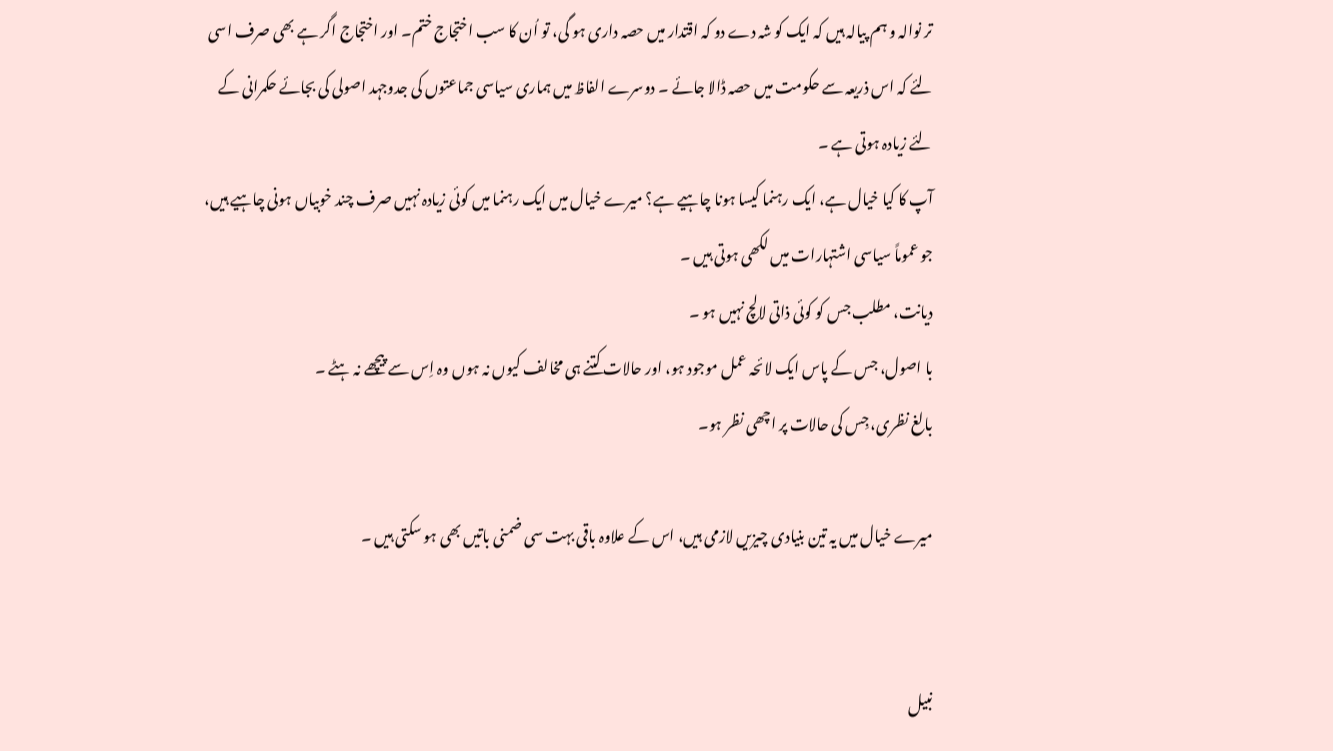تر نوالہ و ہم پیالہ ہیں کہ ایک کو شہ دے دو کہ اقتدار میں حصہ داری ہو گی، تو اُن کا سب اختجاج ختم۔ اور اختجاج اگر ہے بھی صرف اسی لئے کہ اس ذریعہ سے حکومت میں حصہ ڈالا جائے ۔ دوسرے الفاظ میں ہماری سیاسی جماعتوں کی جدوجہد اصولی کی بجائے حکمرانی کے لئے زیادہ ہوتی ہے ۔
آپ کا کیا خیال ہے، ایک رہنما کیسا ہونا چاہیے ہے؟ میرے خیال میں ایک رہنما میں کوئی زیادہ نہیں صرف چند خوبیاں ہونی چاہیے ہیں، جو عموماً سیاسی اشتہارات میں لکھی ہوتی ہیں ۔
دیانت، مطلب جس کو کوئی ذاتی لالچ نہیں ہو ۔
با اصول، جس کے پاس ایک لائحہ عمل موجود ہو، اور حالات کتنے ہی مخالف کیوں نہ ہوں وہ اِس سے پیچھے نہ ہٹے ۔
بالغ نظری، جِس کی حالات پر اچھی نظر ہو۔

میرے خیال میں یہ تین بنیادی چیزیں لازمی ہیں، اس کے علاوہ باقی بہت سی ضمنی باتیں بھی ہو سکتی ہیں ۔


نبیل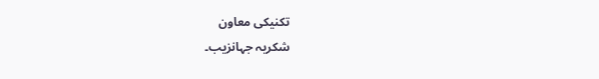تکنیکی معاون
شکریہ جہانزیب۔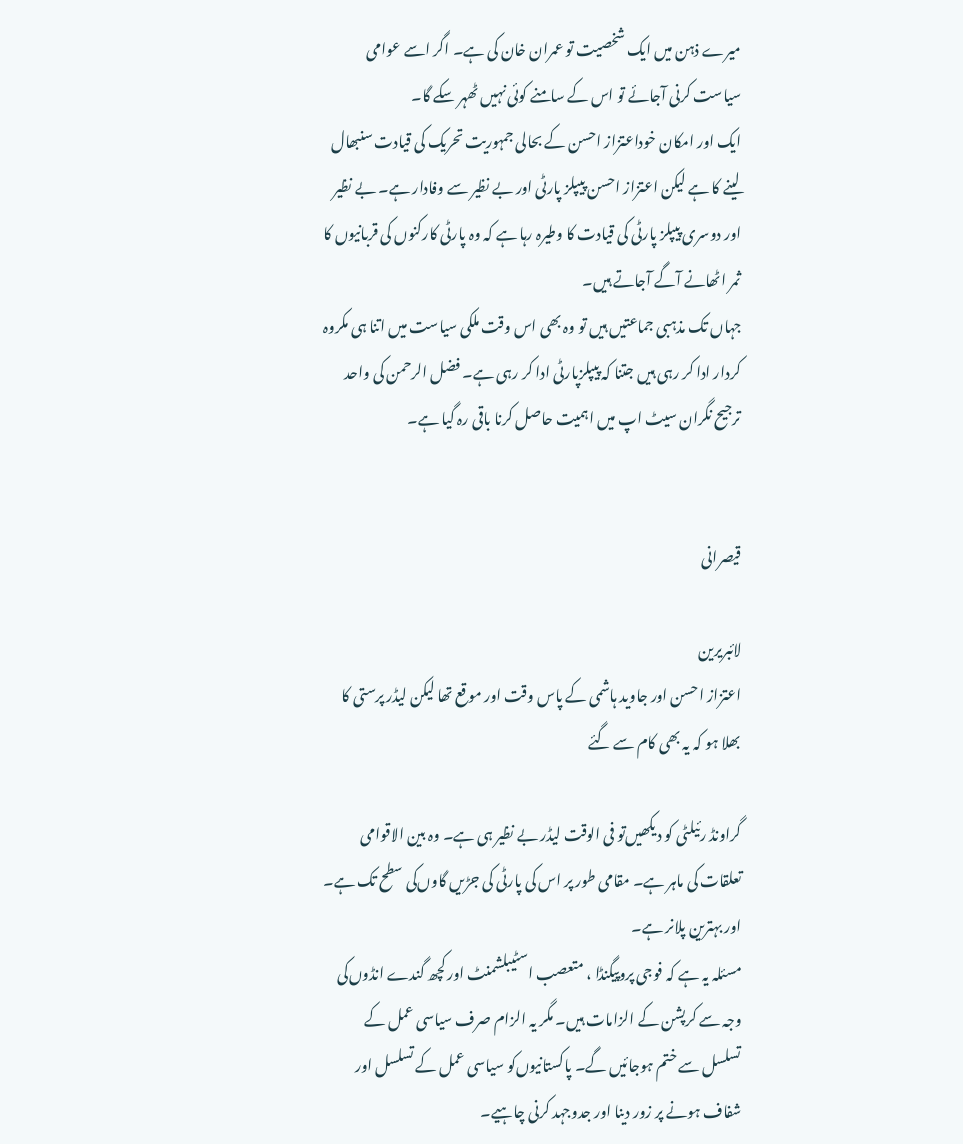میرے ذہن میں ایک شخصیت تو عمران خان کی ہے۔ اگر اسے عوامی سیاست کرنی آجائے تو اس کے سامنے کوئی نہیں ٹھہر سکے گا۔
ایک اور امکان خوداعتزاز احسن کے بحالی جمہوریت تحریک کی قیادت سنبھال لینے کا ہے لیکن اعتزاز احسن پیپلز پارٹی اور بے نظیر سے وفادار ہے۔ بے نظیر اور دوسری پیپلز پارٹی کی قیادت کا وطیرہ رہا ہے کہ وہ پارٹی کارکنوں کی قربانیوں کا ثمر اٹھانے آگے آجاتے ہیں۔
جہاں تک مذہبی جماعتیں ہیں تو وہ بھی اس وقت ملکی سیاست میں اتنا ہی مکروہ کردار ادا کر رہی ہیں جتنا کہ پیپلزپارٹی ادا کر رہی ہے۔ فضل الرحمن کی واحد ترجیح نگران سیٹ اپ میں اہمیت حاصل کرنا باقی رہ گیا ہے۔


قیصرانی

لائبریرین
اعتزاز احسن اور جاوید ہاشمی کے پاس وقت اور موقع تھا لیکن لیڈر پرستی کا بھلا ہو کہ یہ بھی کام سے گئے

گراونڈ رئیلٹی کو دیکھیں‌تو فی الوقت لیڈر بے نظیر ہی ہے۔ وہ بین الاقوامی تعلقات کی ماہر ہے۔ مقامی طور پر اس کی پارٹی کی جڑیں گاوں‌کی سطح تک ہے۔ اور بہترین پلانر ہے۔
مسئلہ یہ ہے کہ فوجی پروپیگنڈا ، متعصب اسٹیبلشمنٹ اور کچھ گندے انڈوں‌کی وجہ سے کرپشن کے الزامات ہیں۔ مگر یہ الزام صرف سیاسی عمل کے تسلسل سے ختم ہوجائیں گے۔ پاکستانیوں‌کو سیاسی عمل کے تسلسل اور شفاف ہونے پر زور دینا اور جدوجہد کرنی چاہیے۔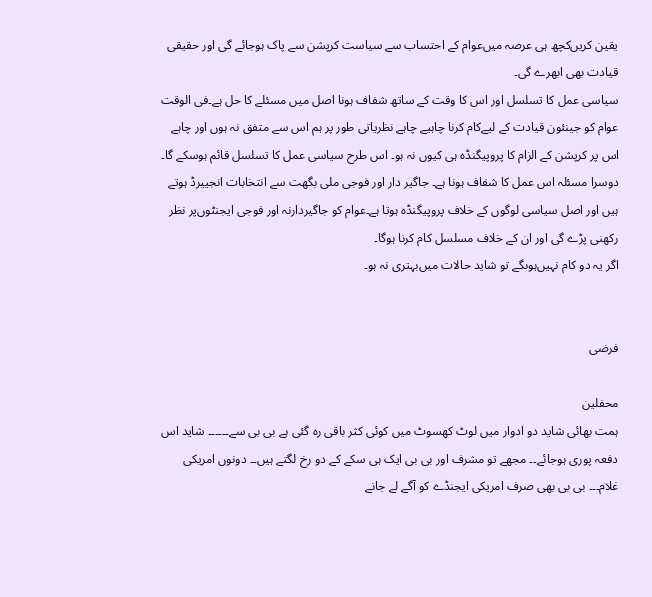یقین کریں‌کچھ ہی عرصہ میں‌عوام کے احتساب سے سیاست کرپشن سے پاک ہوجائے گی اور حقیقی قیادت بھی ابھرے گی۔
سیاسی عمل کا تسلسل اور اس کا وقت کے ساتھ شفاف ہونا اصل میں‌ مسئلے کا حل ہے۔فی الوقت عوام کو جینئون قیادت کے لیےکام کرنا چاہیے چاہے نظریاتی طور پر ہم اس سے متفق نہ ہوں اور چاہے اس پر کرپشن کے الزام کا پروپیگنڈہ ہی کیوں نہ ہو۔ اس طرح سیاسی عمل کا تسلسل قائم ہوسکے گا۔
دوسرا مسئلہ اس عمل کا شفاف ہونا ہے۔ جاگیر دار اور فوجی ملی بگھت سے انتخابات انجییرڈ ہوتے ہیں اور اصل سیاسی لوگوں کے خلاف پروپیگنڈہ ہوتا ہے۔عوام کو جاگیردارنہ اور فوجی ایجنٹوں‌پر نظر رکھنی پڑے گی اور ان کے خلاف مسلسل کام کرنا ہوگا۔
اگر یہ دو کام نہیں‌ہوںگے تو شاید حالات میں‌بہتری نہ ہو۔


فرضی

محفلین
ہمت بھائی شاید دو ادوار میں لوٹ کھسوٹ میں کوئی کثر باقی رہ گئی ہے بی بی سے۔۔۔۔۔۔ شاید اس دفعہ پوری ہوجائے۔۔ مجھے تو مشرف اور بی بی ایک ہی سکے کے دو رخ لگتے ہیں۔۔ دونوں امریکی غلام۔۔۔ بی بی بھی صرف امریکی ایجنڈے کو آگے لے جانے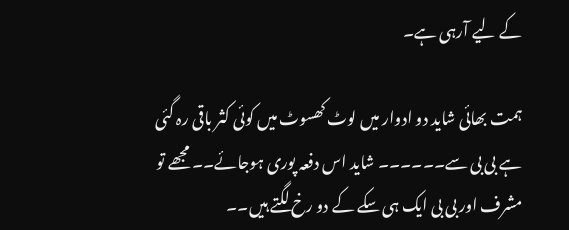کے لیے آرہی ہے۔

ہمت بھائی شاید دو ادوار میں لوٹ کھسوٹ میں کوئی کثر باقی رہ گئی ہے بی بی سے۔۔۔۔۔۔ شاید اس دفعہ پوری ہوجائے۔۔ مجھے تو مشرف اور بی بی ایک ہی سکے کے دو رخ لگتے ہیں۔۔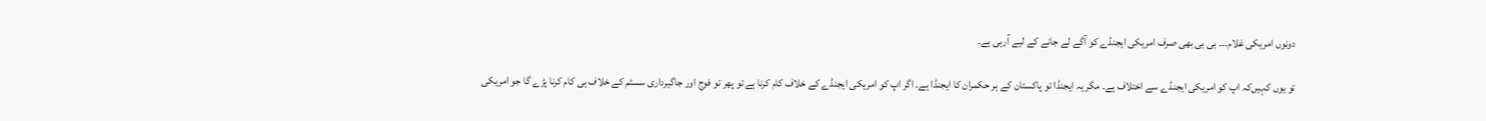دونوں امریکی غلام۔۔۔ بی بی بھی صرف امریکی ایجنڈے کو آگے لے جانے کے لیے آرہی ہے۔

تو یوں‌ کہیں‌کہ اپ کو امریکی ایجنڈے سے اختلاف ہے۔ مگر یہ ایجنڈا تو پاکستان کے ہر حکمران کا ایجنڈا ہے۔ اگر اپ کو امریکی ایجنڈے کے خلاف کام کرنا ہے تو پھر تو فوج اور جاگیرداری سسٹم کے خلاف ہی کام کرنا پڑے گا جو امریکی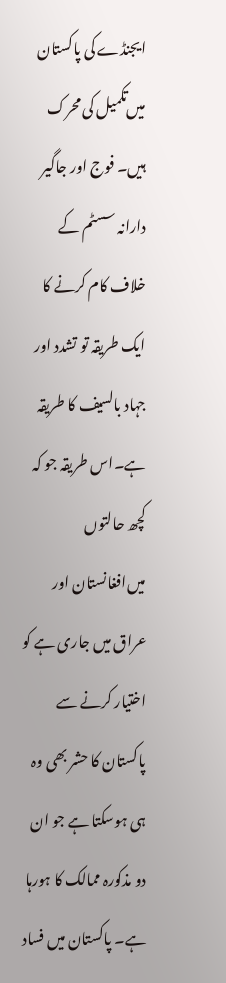ایجنڈے کی پاکستان میں‌تکمیل کی محرک ہیں۔ فوج اور جاگیر دارانہ سسٹم کے خلاف کام کرنے کا ایک طریقہ تو تشدد اور جہاد بالسیف کا طریقہ ہے۔اس طریقہ جو کہ کچھ حالتوں میں‌افغانستان اور عراق میں جاری ہے کو اختیار کرنے سے پاکستان کا حشر بھی وہ ہی ہوسکتا ہے جو ان دو مذکورہ ممالک کا ہورہا ہے۔ پاکستان میں فساد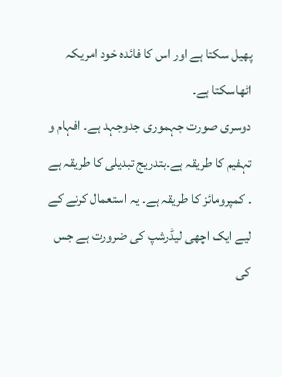پھیل سکتا ہے اور اس کا فائدہ خود امریکہ اٹھاسکتا ہے۔
دوسری صورت جہموری جدوجہد ہے۔ افہام و تہفیم کا طریقہ ہے۔بتدریج تبدیلی کا طریقہ ہے ۔ کمپرومائز کا طریقہ ہے۔ یہ استعمال کرنے کے لیے ایک اچھی لیڈرشپ کی ضرورت ہے جس کی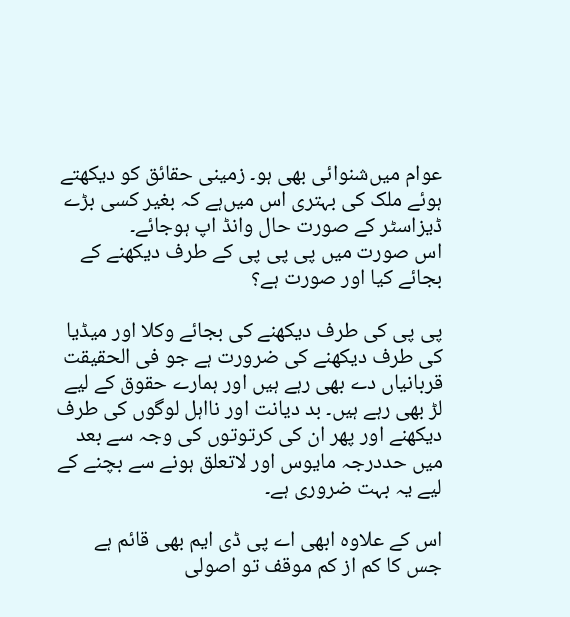عوام میں‌شنوائی بھی ہو۔ زمینی حقائق کو دیکھتے ہوئے ملک کی بہتری اس میں‌ہے کہ بغیر کسی بڑے ڈیزاسٹر کے صورت حال وانڈ اپ ہوجائے۔
اس صورت میں‌ پی پی پی کے طرف دیکھنے کے بجائے کیا اور صورت ہے؟

پی پی کی طرف دیکھنے کی بجائے وکلا اور میڈیا کی طرف دیکھنے کی ضرورت ہے جو فی الحقیقت قربانیاں دے بھی رہے ہیں اور ہمارے حقوق کے لیے لڑ بھی رہے ہیں۔ بد دیانت اور نااہل لوگوں کی طرف دیکھنے اور پھر ان کی کرتوتوں کی وجہ سے بعد میں حددرجہ مایوس اور لاتعلق ہونے سے بچنے کے لیے یہ بہت ضروری ہے۔

اس کے علاوہ ابھی اے پی ڈی ایم بھی قائم ہے جس کا کم از کم موقف تو اصولی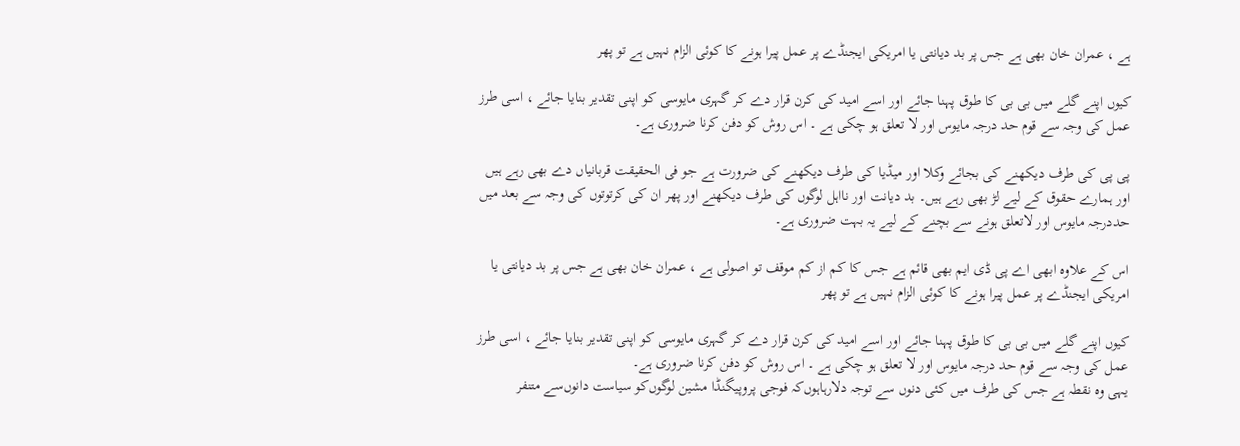ہے ، عمران خان بھی ہے جس پر بد دیانتی یا امریکی ایجنڈے پر عمل پیرا ہونے کا کوئی الزام نہیں ہے تو پھر

کیوں اپنے گلے میں بی بی کا طوق پہنا جائے اور اسے امید کی کرن قرار دے کر گہری مایوسی کو اپنی تقدیر بنایا جائے ، اسی طرز عمل کی وجہ سے قوم حد درجہ مایوس اور لا تعلق ہو چکی ہے ۔ اس روش کو دفن کرنا ضروری ہے۔

پی پی کی طرف دیکھنے کی بجائے وکلا اور میڈیا کی طرف دیکھنے کی ضرورت ہے جو فی الحقیقت قربانیاں دے بھی رہے ہیں اور ہمارے حقوق کے لیے لڑ بھی رہے ہیں۔ بد دیانت اور نااہل لوگوں کی طرف دیکھنے اور پھر ان کی کرتوتوں کی وجہ سے بعد میں حددرجہ مایوس اور لاتعلق ہونے سے بچنے کے لیے یہ بہت ضروری ہے۔

اس کے علاوہ ابھی اے پی ڈی ایم بھی قائم ہے جس کا کم از کم موقف تو اصولی ہے ، عمران خان بھی ہے جس پر بد دیانتی یا امریکی ایجنڈے پر عمل پیرا ہونے کا کوئی الزام نہیں ہے تو پھر

کیوں اپنے گلے میں بی بی کا طوق پہنا جائے اور اسے امید کی کرن قرار دے کر گہری مایوسی کو اپنی تقدیر بنایا جائے ، اسی طرز عمل کی وجہ سے قوم حد درجہ مایوس اور لا تعلق ہو چکی ہے ۔ اس روش کو دفن کرنا ضروری ہے۔
یہی وہ نقطہ ہے جس کی طرف میں کئی دنوں سے توجہ دلارہاہوں‌کہ فوجی پروپیگنڈا مشین لوگوں‌کو سیاست دانوں‌سے متنفر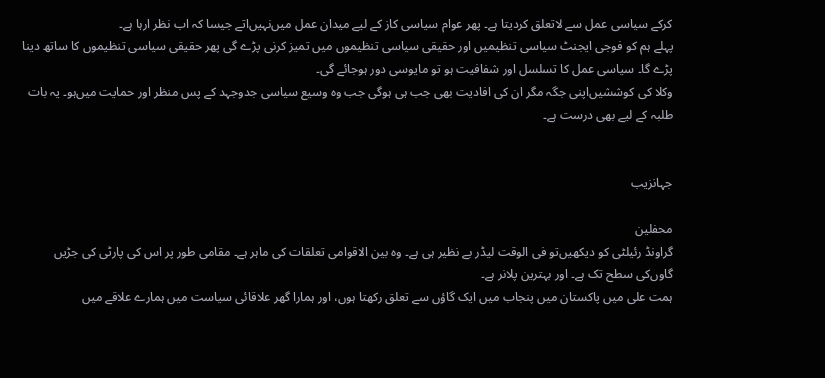کرکے سیاسی عمل سے لاتعلق کردیتا ہے۔ پھر عوام سیاسی کاز کے لیے میدان عمل میں‌نہیں‌اتے جیسا کہ اب نظر ارہا ہے۔
پہلے ہم کو فوجی ایجنٹ سیاسی تنظیمیں اور حقیقی سیاسی تنظیموں‌ میں تمیز کرنی پڑے گی پھر حقیقی سیاسی تنظیموں کا ساتھ دینا پڑے گا۔ سیاسی عمل کا تسلسل اور شفافیت ہو تو مایوسی دور ہوجائے گی۔
وکلا کی کوششیں‌اپنی جگہ مگر ان کی افادیت بھی جب ہی ہوگی جب وہ وسیع سیاسی جدوجہد کے پس منظر اور حمایت میں‌ہو۔ یہ بات طلبہ کے لیے بھی درست ہے۔


جہانزیب

محفلین
گراونڈ رئیلٹی کو دیکھیں‌تو فی الوقت لیڈر بے نظیر ہی ہے۔ وہ بین الاقوامی تعلقات کی ماہر ہے۔ مقامی طور پر اس کی پارٹی کی جڑیں گاوں‌کی سطح تک ہے۔ اور بہترین پلانر ہے۔
ہمت علی میں پاکستان میں پنجاب میں ایک گاؤں سے تعلق رکھتا ہوں، اور ہمارا گھر علاقائی سیاست میں ہمارے علاقے میں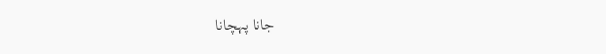جانا پہچانا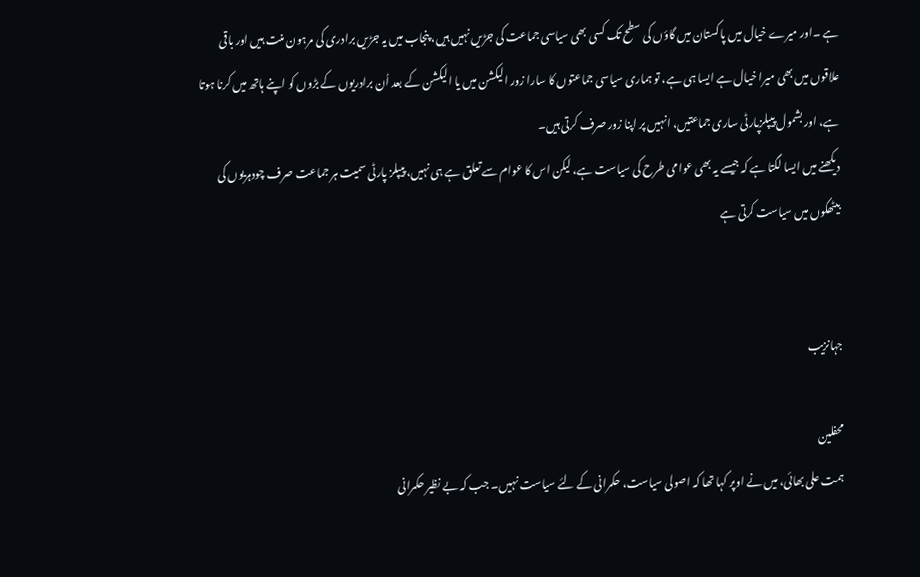ہے ۔اور میرے خیال میں پاکستان میں گاؤں کی سطح تک کسی بھی سیاسی جماعت کی جڑیں نہیں ہیں، پنجاب میں یہ جڑیں برادری کی مرہون منت ہیں اور باقی علاقوں میں بھی میرا خیال ہے ایسا ہی ہے، تو ہماری سیاسی جماعتوں کا سارا زور الیکشن میں یا الیکشن کے بعد اُن برادریوں کے بڑوں کو اپنے ہاتھ میں کرنا ہوتا ہے، اور بشمول پیپلزپارٹی ساری جماعتیں، انہیں پر اپنا زور صرف کرتی ہیں۔
دیکھنے میں ایسا لگتا ہے کہ جیسے یہ بھی عوامی طرح کی سیاست ہے، لیکن اس کا عوام سے تعلق ہے ہی نہیں، پیپلز پارٹی سمیت ہر جماعت صرف چودہریوں کی بیٹھکوں میں سیاست کرتی ہے


جہانزیب

محفلین
ہمت علی بھائی، میں نے اوپر کہا تھا کہ اصولی سیاست، حکمرانی کے لئے سیاست نہیں۔ جب کہ بے نظیر حکمرانی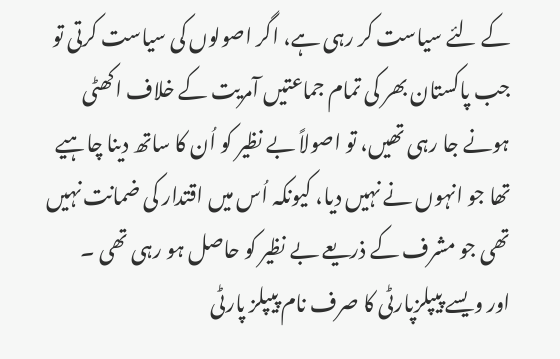کے لئے سیاست کر رہی ہے، اگر اصولوں کی سیاست کرتی تو جب پاکستان بھر کی تمام جماعتیں آمریت کے خلاف اکھٹی ہونے جا رہی تھیں، تو اصولاً بے نظیر کو اُن کا ساتھ دینا چاہیے تھا جو انہوں نے نہیں دیا، کیونکہ اُس میں اقتدار کی ضمانت نہیں تھی جو مشرف کے ذریعے بے نظیر کو حاصل ہو رہی تھی ۔
اور ویسے پیپلزپارٹی کا صرف نام پیپلز پارٹی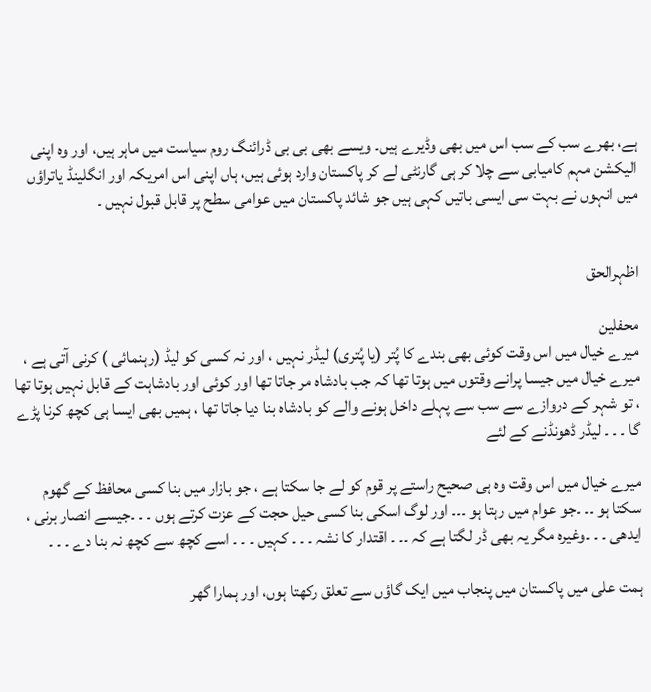ہے، بھرے سب کے سب اس میں بھی وڈیرے ہیں۔ ویسے بھی بی بی ڈرائنگ روم سیاست میں ماہر ہیں، اور وہ اپنی الیکشن مہم کامیابی سے چلا کر ہی گارنٹی لے کر پاکستان وارد ہوئی ہیں، ہاں اپنی اس امریکہ اور انگلینڈ یاتراؤں میں انہوں نے بہت سی ایسی باتیں کہی ہیں جو شائد پاکستان میں عوامی سطح پر قابل قبول نہیں ۔


اظہرالحق

محفلین
میرے خیال میں اس وقت کوئی بھی بندے کا پُتر (یا پُتری) لیڈر نہیں ، اور نہ کسی کو لیڈ (رہنمائی ) کرنی آتی ہے ، میرے خیال میں جیسا پرانے وقتوں میں ہوتا تھا کہ جب بادشاہ مر جاتا تھا اور کوئی اور بادشاہت کے قابل نہیں ہوتا تھا ، تو شہر کے دروازے سے سب سے پہلے داخل ہونے والے کو بادشاہ بنا دیا جاتا تھا ، ہمیں بھی ایسا ہی کچھ کرنا پڑے گا ۔ ۔ ۔ لیڈر ڈھونڈنے کے لئے

میرے خیال میں اس وقت وہ ہی صحیح راستے پر قوم کو لے جا سکتا ہے ، جو بازار میں بنا کسی محافظ کے گھوم سکتا ہو ۔۔ ۔جو عوام میں رہتا ہو ۔۔۔ اور لوگ اسکی بنا کسی حیل حجت کے عزت کرتے ہوں ۔ ۔ ۔جیسے انصار برنی ، ایدھی ۔ ۔ ۔وغیرہ مگر یہ بھی ڈر لگتا ہے کہ ۔۔ ۔ اقتدار کا نشہ ۔ ۔ ۔ کہیں ۔ ۔ ۔ اسے کچھ سے کچھ نہ بنا دے ۔ ۔ ۔

ہمت علی میں پاکستان میں پنجاب میں ایک گاؤں سے تعلق رکھتا ہوں، اور ہمارا گھر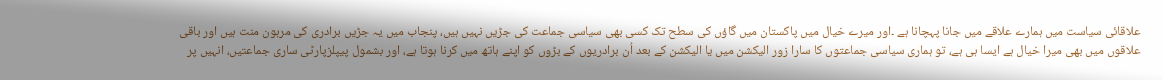علاقائی سیاست میں ہمارے علاقے میں جانا پہچانا ہے ۔اور میرے خیال میں پاکستان میں گاؤں کی سطح تک کسی بھی سیاسی جماعت کی جڑیں نہیں ہیں، پنجاب میں یہ جڑیں برادری کی مرہون منت ہیں اور باقی علاقوں میں بھی میرا خیال ہے ایسا ہی ہے، تو ہماری سیاسی جماعتوں کا سارا زور الیکشن میں یا الیکشن کے بعد اُن برادریوں کے بڑوں کو اپنے ہاتھ میں کرنا ہوتا ہے، اور بشمول پیپلزپارٹی ساری جماعتیں، انہیں پر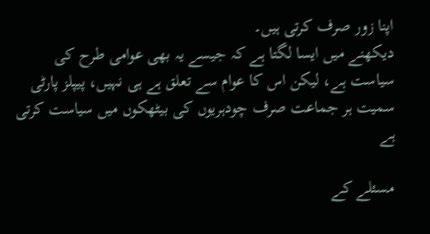اپنا زور صرف کرتی ہیں۔
دیکھنے میں ایسا لگتا ہے کہ جیسے یہ بھی عوامی طرح کی سیاست ہے، لیکن اس کا عوام سے تعلق ہے ہی نہیں، پیپلز پارٹی سمیت ہر جماعت صرف چودہریوں کی بیٹھکوں میں سیاست کرتی ہے

مسئلے کے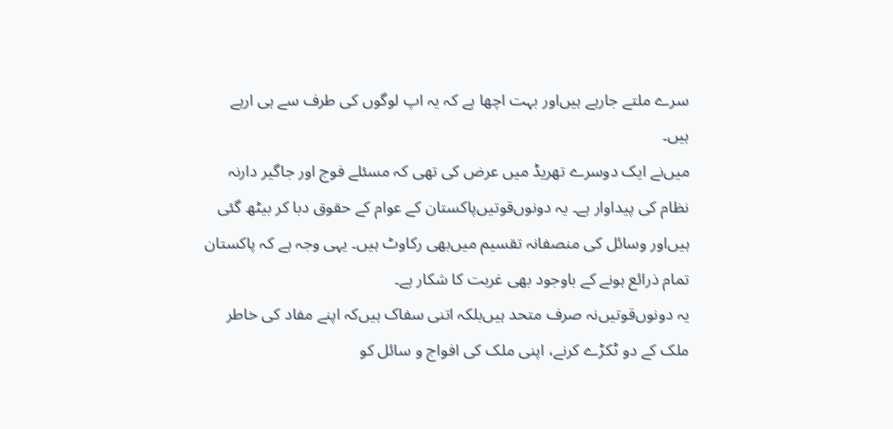سرے ملتے جارہے ہیں‌اور بہت اچھا ہے کہ یہ اپ لوگوں کی طرف سے ہی ارہے ہیں۔
میں‌نے ایک دوسرے تھریڈ میں عرض کی تھی کہ مسئلے فوج اور جاگیر دارنہ نظام کی پیداوار ہے۔ یہ دونوں‌قوتیں‌پاکستان کے عوام کے حقوق دبا کر بیٹھ گئی ہیں‌اور وسائل کی منصفانہ تقسیم میں‌بھی رکاوٹ ہیں۔ یہی وجہ ہے کہ پاکستان تمام ذرائع ہونے کے باوجود بھی غربت کا شکار ہے۔
یہ دونوں‌قوتیں‌نہ صرف متحد ہیں‌بلکہ اتنی سفاک ہیں‌کہ اپنے مفاد کی خاطر ملک کے دو ٹکڑے کرنے، اپنی ملک کی افواج و سائل کو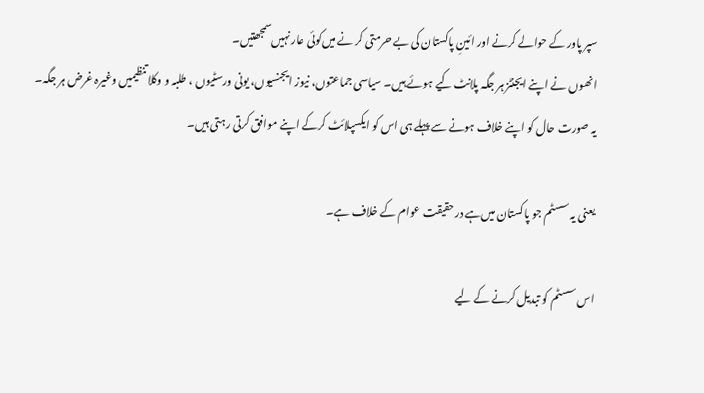سپر پاور کے حوالے کرنے اور ائینِ پاکستان کی بے حرمتی کر نے میں‌کوئی عار نہیں‌سمجھتیں۔
انھوں نے اپنے ایجنٹز ہر جگہ پلانٹ کیے ہوئے ہیں۔ سیاسی جماعتوں، نیوز ایجنسیوں، یونی ورسٹیوں ، طلبہ و وکلا تنظیمیں وغیرہ غرض ہر جگہ۔
یہ صورت حال کو اپنے خلاف ہونے سے پہلے ہی اس کو ایکسپلائٹ کرکے اپنے موافق کرتی رہتی ہیں۔

یعنی یہ سسٹم جو پاکستان میں‌ہے درحقیقت عوام کے خلاف ہے۔

اس سسٹم کو تبدیل کرنے کے لیے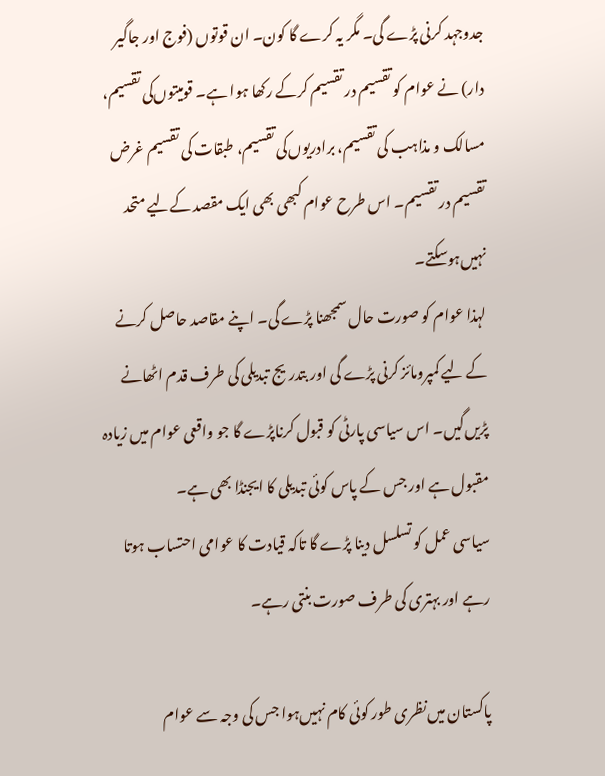جدوجہد کرنی پڑے گی۔ مگر یہ کرے گا کون۔ ان قوتوں‌ (فوج اور جاگیر دار) نے عوام کو تقسیم در تقسیم کرکے رکھا ہوا ہے۔ قومیتوں‌کی تقسیم، مسالک و مذاہب کی تقسیم، برادریوں‌کی تقسیم، طبقات کی تقسیم غرض تقسیم در تقسیم۔ اس طرح عوام کبھی بھی ایک مقصد کےلیے متحد نہیں‌ہوسکتے۔
لہذا عوام کو صورت حال سمجھنا پڑے گی۔ اپنے مقاصد حاصل کرنے کے لیے کمپرومائز کرنی پڑے گی اور بتدریج تبدیلی کی طرف قدم اٹھانے پڑیں‌گیں۔ اس سیاسی پارٹی کو قبول کرناپڑے گا جو واقعی عوام میں‌ زیادہ مقبول ہے اور جس کے پاس کوئی تبدیلی کا ایجنڈا بھی ہے۔
سیاسی عمل کو تسلسل دینا پڑے گا تاکہ قیادت کا عوامی احتساب ہوتا رہے اور بہتری کی طرف صورت بنتی رہے۔

پاکستان میں‌نظری طور کوئی کام نہیں‌ہوا جس کی وجہ سے عوام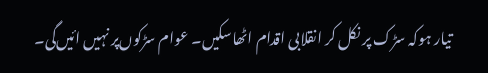تیار ہوکہ سڑک پر نکل کر انقلابی اقدام اٹھاسکیں۔ عوام سڑکوں‌پر نہیں ائیں‌گی۔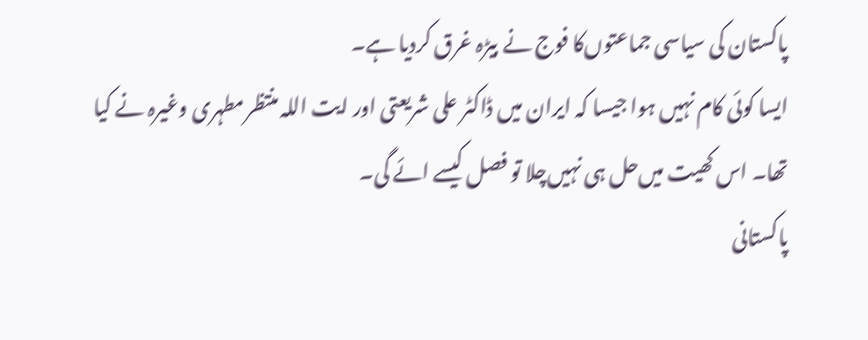پاکستان کی سیاسی جماعتوں‌کا فوج نے بیڑہ غرق کردیا ہے۔
ایسا کوئی کام نہیں ہوا جیسا کہ ایران میں‌ ڈاکٹر علی شریعتی اور ایت اللہ منتظرمطہری وغیرہ نے کیا تھا۔ اس کھیت میں‌حل ہی نہیں‌چلا تو فصل کیسے ائے گی۔
پاکستانی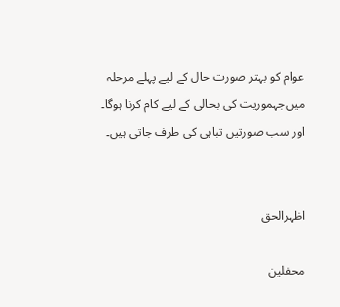عوام کو بہتر صورت حال کے لیے پہلے مرحلہ میں‌جہموریت کی بحالی کے لیے کام کرنا ہوگا۔
اور سب صورتیں تباہی کی طرف جاتی ہیں۔


اظہرالحق

محفلین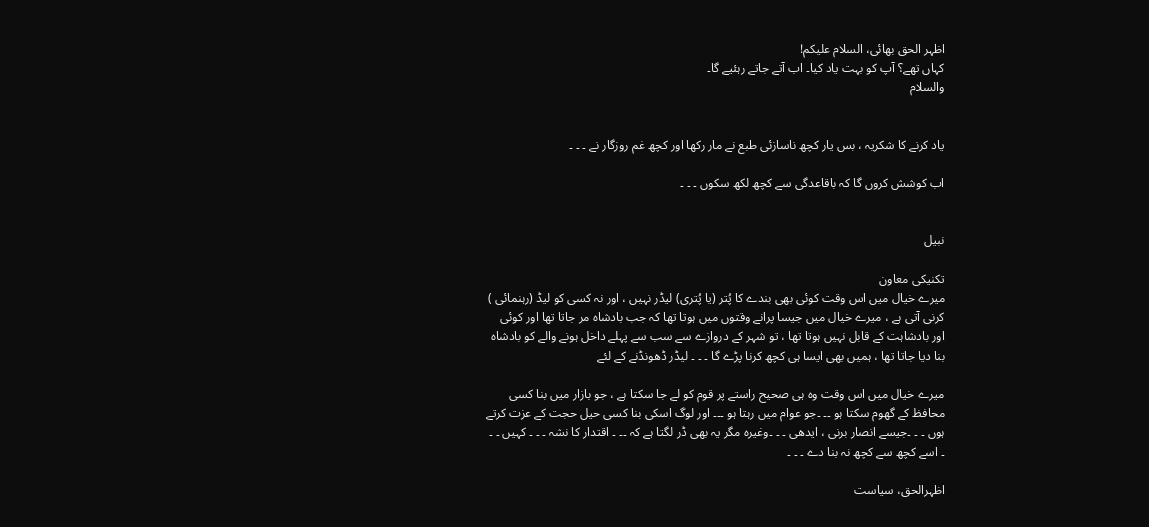اظہر الحق بھائی، السلام علیکم!
کہاں تھے؟ آپ کو بہت یاد کیا۔ اب آتے جاتے رہئیے گا۔
والسلام


یاد کرنے کا شکریہ ، بس یار کچھ ناسازئی طبع نے مار رکھا اور کچھ غم روزگار نے ۔ ۔ ۔

اب کوشش کروں گا کہ باقاعدگی سے کچھ لکھ سکوں ۔ ۔ ۔


نبیل

تکنیکی معاون
میرے خیال میں اس وقت کوئی بھی بندے کا پُتر (یا پُتری) لیڈر نہیں ، اور نہ کسی کو لیڈ (رہنمائی ) کرنی آتی ہے ، میرے خیال میں جیسا پرانے وقتوں میں ہوتا تھا کہ جب بادشاہ مر جاتا تھا اور کوئی اور بادشاہت کے قابل نہیں ہوتا تھا ، تو شہر کے دروازے سے سب سے پہلے داخل ہونے والے کو بادشاہ بنا دیا جاتا تھا ، ہمیں بھی ایسا ہی کچھ کرنا پڑے گا ۔ ۔ ۔ لیڈر ڈھونڈنے کے لئے

میرے خیال میں اس وقت وہ ہی صحیح راستے پر قوم کو لے جا سکتا ہے ، جو بازار میں بنا کسی محافظ کے گھوم سکتا ہو ۔۔ ۔جو عوام میں رہتا ہو ۔۔۔ اور لوگ اسکی بنا کسی حیل حجت کے عزت کرتے ہوں ۔ ۔ ۔جیسے انصار برنی ، ایدھی ۔ ۔ ۔وغیرہ مگر یہ بھی ڈر لگتا ہے کہ ۔۔ ۔ اقتدار کا نشہ ۔ ۔ ۔ کہیں ۔ ۔ ۔ اسے کچھ سے کچھ نہ بنا دے ۔ ۔ ۔

اظہرالحق، سیاست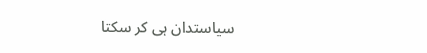سیاستدان ہی کر سکتا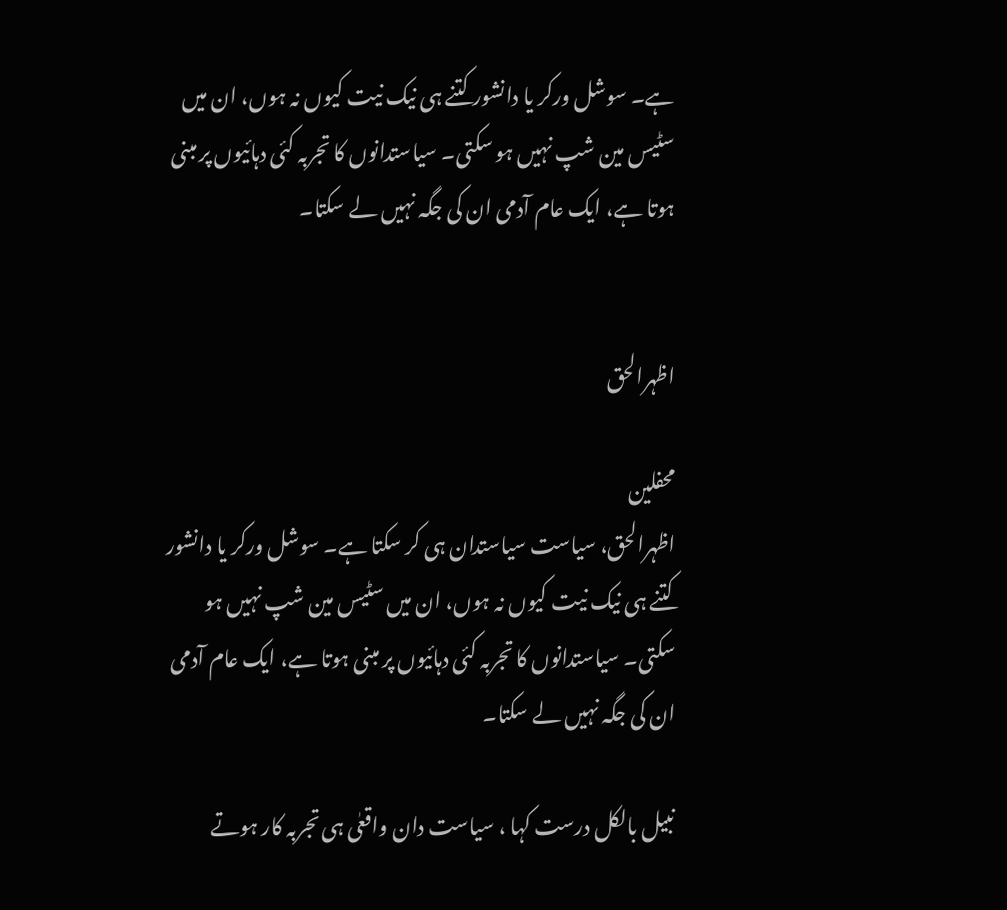ہے۔ سوشل ورکر یا دانشور کتنے ہی نیک نیت کیوں نہ ہوں، ان میں سٹیس مین شپ نہیں ہو سکتی۔ سیاستدانوں کا تجربہ کئی دہائیوں پر مبنی ہوتا ہے، ایک عام آدمی ان کی جگہ نہیں لے سکتا۔


اظہرالحق

محفلین
اظہرالحق، سیاست سیاستدان ہی کر سکتا ہے۔ سوشل ورکر یا دانشور کتنے ہی نیک نیت کیوں نہ ہوں، ان میں سٹیس مین شپ نہیں ہو سکتی۔ سیاستدانوں کا تجربہ کئی دہائیوں پر مبنی ہوتا ہے، ایک عام آدمی ان کی جگہ نہیں لے سکتا۔

نبیل بالکل درست کہا ، سیاست دان واقعٰی ہی تجربہ کار ہوتے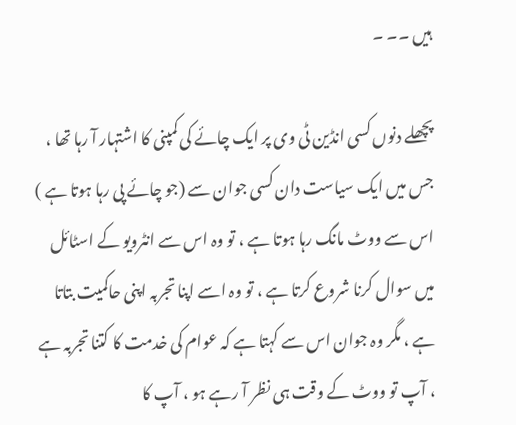ہیں ۔۔ ۔

پچھلے دنوں کسی انڈین ٹی وی پر ایک چائے کی کمپنی کا اشتہار آ رہا تھا ، جس میں ایک سیاست دان کسی جوان سے (جو چائے پی رہا ہوتا ہے ) اس سے ووٹ مانگ رہا ہوتا ہے ، تو وہ اس سے انٹرویو کے اسٹائل میں سوال کرنا شروع کرتا ہے ، تو وہ اسے اپنا تجربہ اپنی حاکمیت بتاتا ہے ، مگر وہ جوان اس سے کہتا ہے کہ عوام کی خدمت کا کتنا تجربہ ہے ، آپ تو ووٹ کے وقت ہی نظر آ رہے ہو ، آپ کا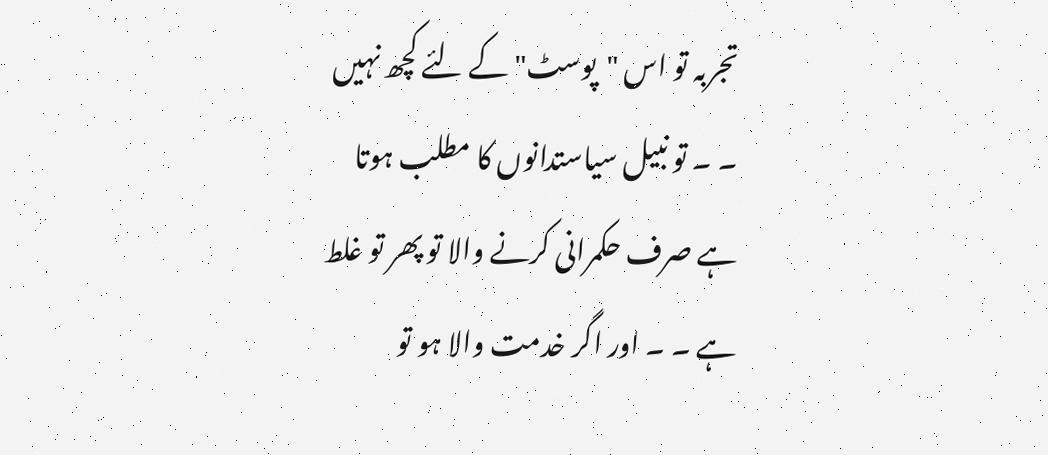تجربہ تو اس "پوسٹ" کے لئے کچھ نہیں ۔ ۔ تو نبیل سیاستدانوں کا مطلب ہوتا ہے صرف حکمرانی کرنے والا تو پھر تو غلط ہے ۔ ۔ اور اگر خدمت والا ہو تو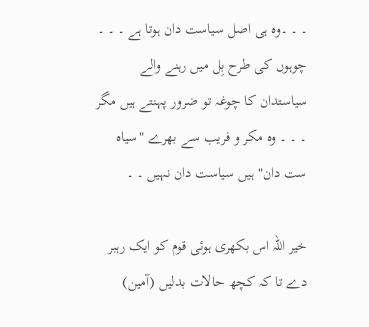۔ ۔ ۔وہ ہی اصل سیاست دان ہوتا ہے ۔ ۔ ۔ چوہوں کی طرح بِل میں رہنے والے سیاستدان کا چوغہ تو ضرور پہنتے ہیں مگر ۔ ۔ ۔ وہ مکر و فریب سے بھرے "سیاہ ست دان" ہیں سیاست دان نہیں ۔ ۔

خیر اللہ اس بکھری ہوئی قوم کو ایک رہبر دے تا کہ کچھ حالات بدلیں (آمین)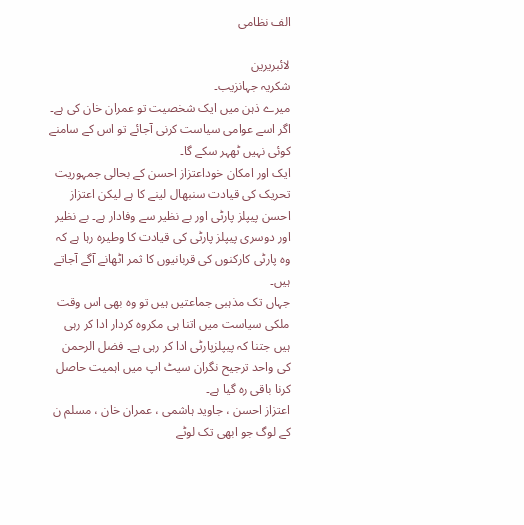الف نظامی

لائبریرین
شکریہ جہانزیب۔
میرے ذہن میں ایک شخصیت تو عمران خان کی ہے۔ اگر اسے عوامی سیاست کرنی آجائے تو اس کے سامنے کوئی نہیں ٹھہر سکے گا۔
ایک اور امکان خوداعتزاز احسن کے بحالی جمہوریت تحریک کی قیادت سنبھال لینے کا ہے لیکن اعتزاز احسن پیپلز پارٹی اور بے نظیر سے وفادار ہے۔ بے نظیر اور دوسری پیپلز پارٹی کی قیادت کا وطیرہ رہا ہے کہ وہ پارٹی کارکنوں کی قربانیوں کا ثمر اٹھانے آگے آجاتے ہیں۔
جہاں تک مذہبی جماعتیں ہیں تو وہ بھی اس وقت ملکی سیاست میں اتنا ہی مکروہ کردار ادا کر رہی ہیں جتنا کہ پیپلزپارٹی ادا کر رہی ہے۔ فضل الرحمن کی واحد ترجیح نگران سیٹ اپ میں اہمیت حاصل کرنا باقی رہ گیا ہے۔
اعتزاز احسن ، جاوید ہاشمی ، عمران خان ، مسلم ن کے لوگ جو ابھی تک لوٹے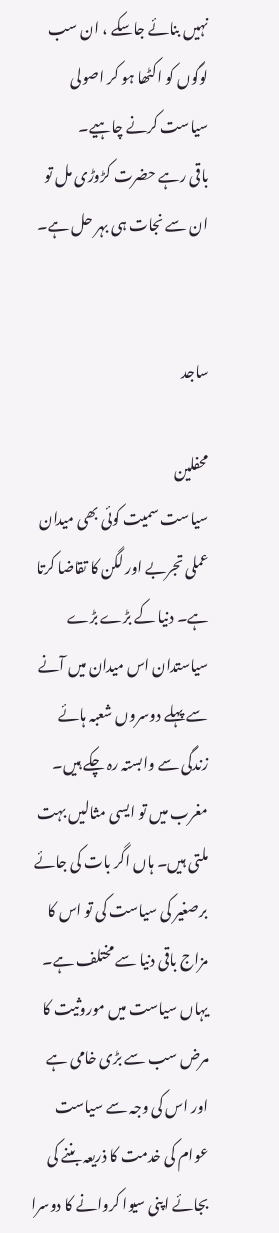نہیں بنائے جاسکے ، ان سب لوگوں کو اکٹھا ہو کر اصولی سیاست کرنے چاہیے۔
باقی رہے حضرت کڑوڑی مل تو ان سے نجات ہی بہر حل ہے۔


ساجد

محفلین
سیاست سمیت کوئی بھی میدان عملی تجربے اور لگن کا تقاضا کرتا ہے۔ دنیا کے بڑے بڑے سیاستدان اس میدان میں آنے سے پہلے دوسروں شعبہ ہائے زندگی سے وابستہ رہ چکے ہیں۔ مغرب میں تو ایسی مثالیں بہت ملتی ہیں۔ ہاں اگر بات کی جائے برصغیر کی سیاست کی تو اس کا مزاج باقی دنیا سے مختلف ہے۔ یہاں سیاست میں موروثیت کا مرض سب سے بڑی خامی ہے اور اس کی وجہ سے سیاست عوام کی خدمت کا ذریعہ بننے کی بجائے اپنی سیوا کروانے کا دوسرا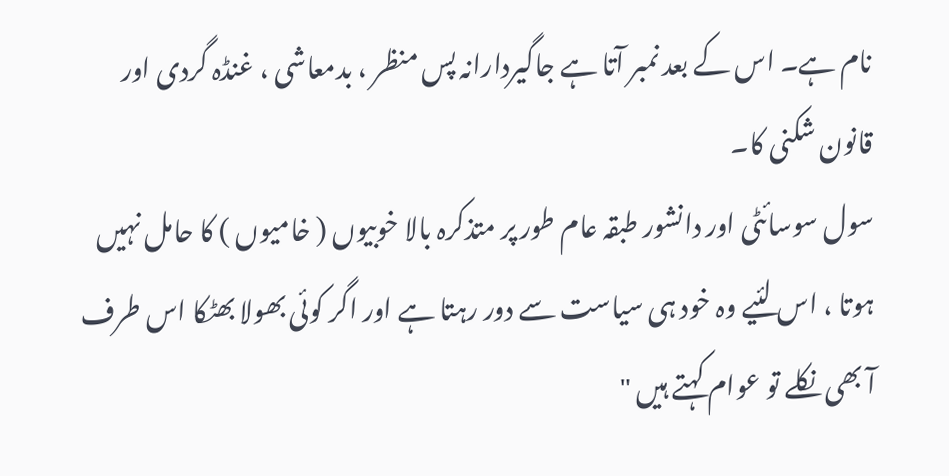نام ہے۔ اس کے بعد نمبر آتا ہے جاگیردارانہ پس منظر ، بدمعاشی ، غنڈہ گردی اور قانون شکنی کا۔
سول سوسائٹی اور دانشور طبقہ عام طور پر متذکرہ بالا خوبیوں ( خامیوں ) کا حامل نہیں ہوتا ، اس لئیے وہ خود ہی سیاست سے دور رہتا ہے اور اگر کوئی بھولا بھٹکا اس طرف آ بھی نکلے تو عوام کہتے ہیں "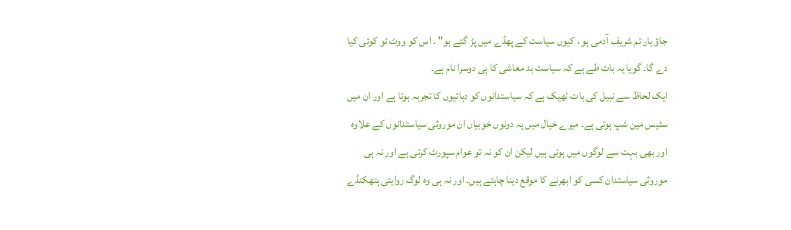جاؤ یار تم شریف آدمی ہو ، کیوں سیاست کے پھڈے میں پڑ گئے ہو" ۔ اس کو ووٹ تو کوئی کیا دے گا۔ گویا یہ بات طے ہے کہ سیاست بد معاشی کا ہی دوسرا نام ہے۔
ایک لحاظ سے نبیل کی بات ٹھیک ہے کہ سیاستدانوں کو دہائیوں کا تجربہ ہوتا ہے اور ان میں سٹیس مین شپ ہوتی ہے۔ میرے خیال میں یہ دونوں خوبیاں ان موروثی سیاستدانوں کے علاوہ اور بھی بہت سے لوگوں میں ہوتی ہیں لیکن ان کو نہ تو عوام سپورٹ کرتی ہے اور نہ ہی موروثی سیاستدان کسی کو ابھرنے کا موقع دینا چاہتے ہیں۔ اور نہ ہی وہ لوگ روایتی ہتھکنڈے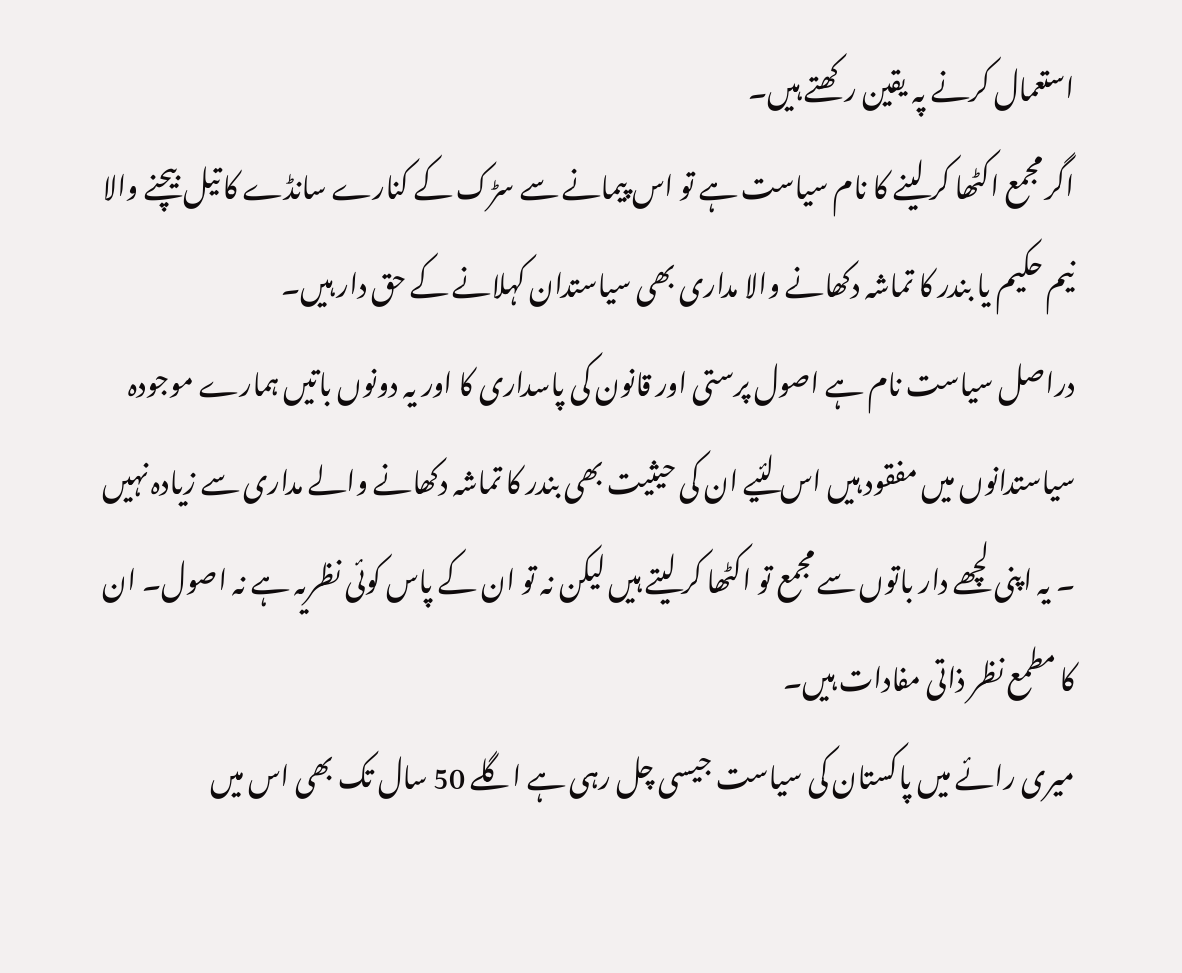استعمال کرنے پہ یقین رکھتے ہیں۔
اگر مجمع اکٹھا کر لینے کا نام سیاست ہے تو اس پیمانے سے سڑک کے کنارے سانڈے کا تیل بیچنے والا نیم حکیم یا بندر کا تماشہ دکھانے والا مداری بھی سیاستدان کہلانے کے حق دار ہیں۔
دراصل سیاست نام ہے اصول پرستی اور قانون کی پاسداری کا اور یہ دونوں باتیں ہمارے موجودہ سیاستدانوں میں مفقود ہیں اس لئیے ان کی حیثیت بھی بندر کا تماشہ دکھانے والے مداری سے زیادہ نہیں ۔ یہ اپنی لچھے دار باتوں سے مجمع تو اکٹھا کر لیتے ہیں لیکن نہ تو ان کے پاس کوئی نظریہ ہے نہ اصول۔ ان کا مطمع نظر ذاتی مفادات ہیں۔
میری رائے میں پاکستان کی سیاست جیسی چل رہی ہے اگلے 50 سال تک بھی اس میں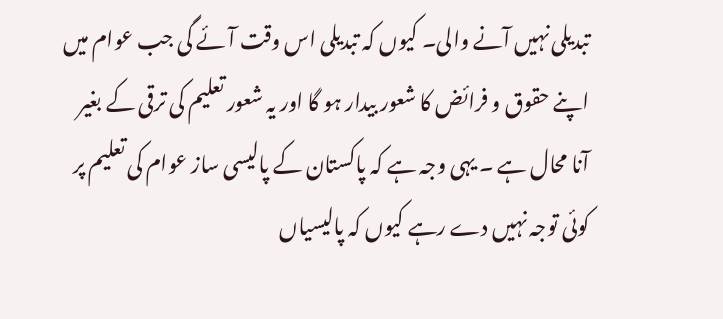تبدیلی نہیں آنے والی۔ کیوں کہ تبدیلی اس وقت آئے گی جب عوام میں اپنے حقوق و فرائض کا شعور بیدار ہو گا اور یہ شعور تعلیم کی ترقی کے بغیر آنا محال ہے ۔ یہی وجہ ہے کہ پاکستان کے پالیسی ساز عوام کی تعلیم پر کوئی توجہ نہیں دے رہے کیوں کہ پالیسیاں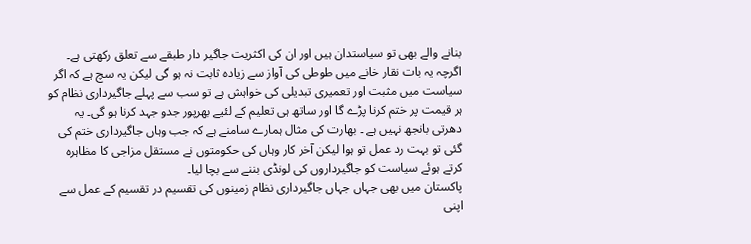بنانے والے بھی تو سیاستدان ہیں اور ان کی اکثریت جاگیر دار طبقے سے تعلق رکھتی ہے۔
اگرچہ یہ بات نقار خانے میں طوطی کی آواز سے زیادہ ثابت نہ ہو گی لیکن یہ سچ ہے کہ اگر سیاست میں مثبت اور تعمیری تبدیلی کی خواہش ہے تو سب سے پہلے جاگیرداری نظام کو ہر قیمت پر ختم کرنا پڑے گا اور ساتھ ہی تعلیم کے لئیے بھرپور جدو جہد کرنا ہو گی۔ یہ دھرتی بانجھ نہیں ہے ۔ بھارت کی مثال ہمارے سامنے ہے کہ جب وہاں جاگیرداری ختم کی گئی تو بہت رد عمل تو ہوا لیکن آخر کار وہاں کی حکومتوں نے مستقل مزاجی کا مظاہرہ کرتے ہوئے سیاست کو جاگیرداروں کی لونڈی بننے سے بچا لیا۔
پاکستان میں بھی جہاں جہاں جاگیرداری نظام زمینوں کی تقسیم در تقسیم کے عمل سے اپنی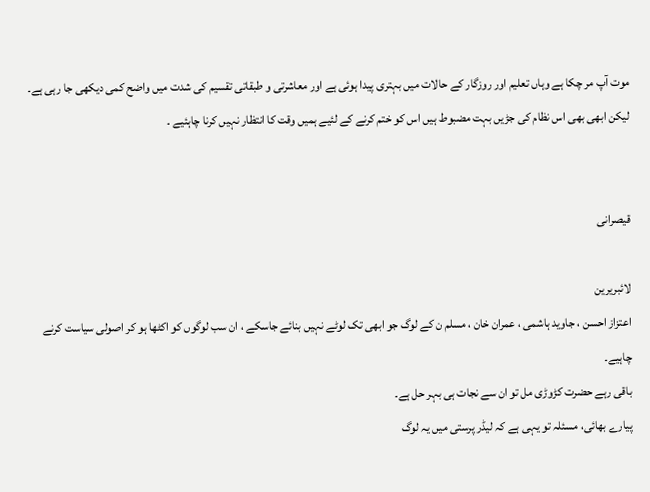موت آپ مر چکا ہے وہاں تعلیم اور روزگار کے حالات میں بہتری پیدا ہوئی ہے اور معاشرتی و طبقاتی تقسیم کی شدت میں واضح کمی دیکھی جا رہی ہے۔ لیکن ابھی بھی اس نظام کی جڑیں بہت مضبوط ہیں اس کو ختم کرنے کے لئیے ہمیں وقت کا انتظار نہیں کرنا چاہئیے ۔


قیصرانی

لائبریرین
اعتزاز احسن ، جاوید ہاشمی ، عمران خان ، مسلم ن کے لوگ جو ابھی تک لوٹے نہیں بنائے جاسکے ، ان سب لوگوں کو اکٹھا ہو کر اصولی سیاست کرنے چاہیے۔
باقی رہے حضرت کڑوڑی مل تو ان سے نجات ہی بہر حل ہے۔
پیارے بھائی، مسئلہ تو یہی ہے کہ لیڈر پرستی میں‌ یہ لوگ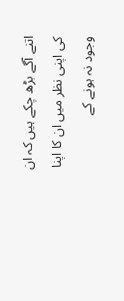اتنے آگے بڑھ چکے ہیں کہ ان کی اپنی نظر میں ان کا اپنا وجود نہ ہونے کے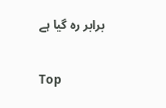برابر رہ گیا ہے

Top